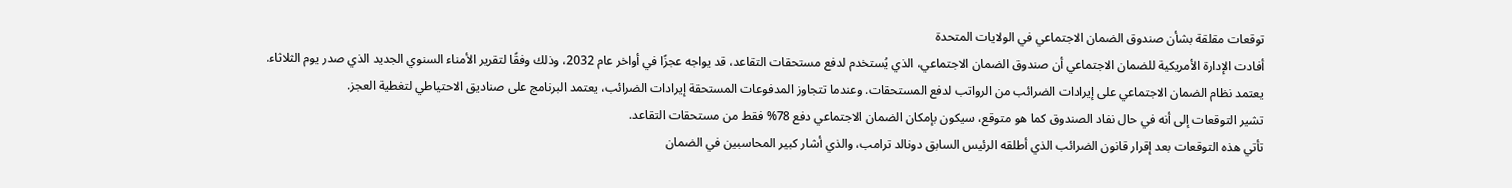توقعات مقلقة بشأن صندوق الضمان الاجتماعي في الولايات المتحدة
أفادت الإدارة الأمريكية للضمان الاجتماعي أن صندوق الضمان الاجتماعي، الذي يُستخدم لدفع مستحقات التقاعد، قد يواجه عجزًا في أواخر عام 2032، وذلك وفقًا لتقرير الأمناء السنوي الجديد الذي صدر يوم الثلاثاء.
يعتمد نظام الضمان الاجتماعي على إيرادات الضرائب من الرواتب لدفع المستحقات. وعندما تتجاوز المدفوعات المستحقة إيرادات الضرائب، يعتمد البرنامج على صناديق الاحتياطي لتغطية العجز.
تشير التوقعات إلى أنه في حال نفاد الصندوق كما هو متوقع، سيكون بإمكان الضمان الاجتماعي دفع 78% فقط من مستحقات التقاعد.
تأتي هذه التوقعات بعد إقرار قانون الضرائب الذي أطلقه الرئيس السابق دونالد ترامب، والذي أشار كبير المحاسبين في الضمان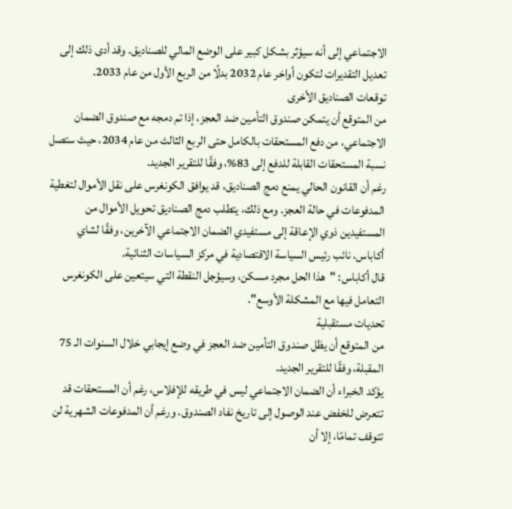الاجتماعي إلى أنه سيؤثر بشكل كبير على الوضع المالي للصناديق. وقد أدى ذلك إلى تعديل التقديرات لتكون أواخر عام 2032 بدلًا من الربع الأول من عام 2033.
توقعات الصناديق الأخرى
من المتوقع أن يتمكن صندوق التأمين ضد العجز، إذا تم دمجه مع صندوق الضمان الاجتماعي، من دفع المستحقات بالكامل حتى الربع الثالث من عام 2034، حيث ستصل نسبة المستحقات القابلة للدفع إلى 83%، وفقًا للتقرير الجديد.
رغم أن القانون الحالي يمنع دمج الصناديق، قد يوافق الكونغرس على نقل الأموال لتغطية المدفوعات في حالة العجز. ومع ذلك، يتطلب دمج الصناديق تحويل الأموال من المستفيدين ذوي الإعاقة إلى مستفيدي الضمان الاجتماعي الآخرين، وفقًا لشاي أكاباس، نائب رئيس السياسة الاقتصادية في مركز السياسات الثنائية.
قال أكاباس: "هذا الحل مجرد مسكن، وسيؤجل النقطة التي سيتعين على الكونغرس التعامل فيها مع المشكلة الأوسع".
تحديات مستقبلية
من المتوقع أن يظل صندوق التأمين ضد العجز في وضع إيجابي خلال السنوات الـ 75 المقبلة، وفقًا للتقرير الجديد.
يؤكد الخبراء أن الضمان الاجتماعي ليس في طريقه للإفلاس، رغم أن المستحقات قد تتعرض للخفض عند الوصول إلى تاريخ نفاد الصندوق. ورغم أن المدفوعات الشهرية لن تتوقف تمامًا، إلا أن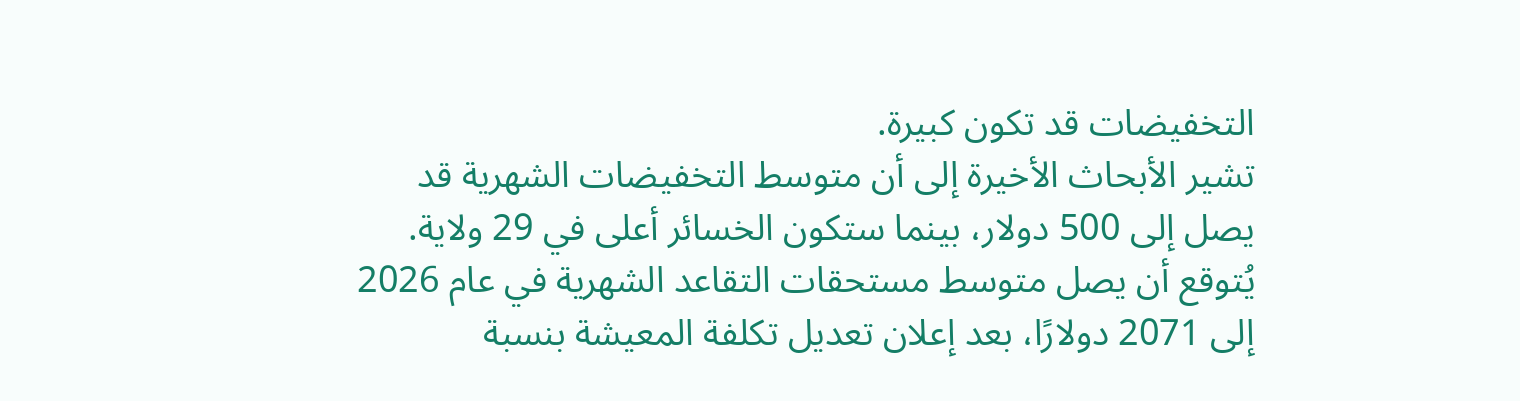التخفيضات قد تكون كبيرة.
تشير الأبحاث الأخيرة إلى أن متوسط التخفيضات الشهرية قد يصل إلى 500 دولار، بينما ستكون الخسائر أعلى في 29 ولاية.
يُتوقع أن يصل متوسط مستحقات التقاعد الشهرية في عام 2026 إلى 2071 دولارًا، بعد إعلان تعديل تكلفة المعيشة بنسبة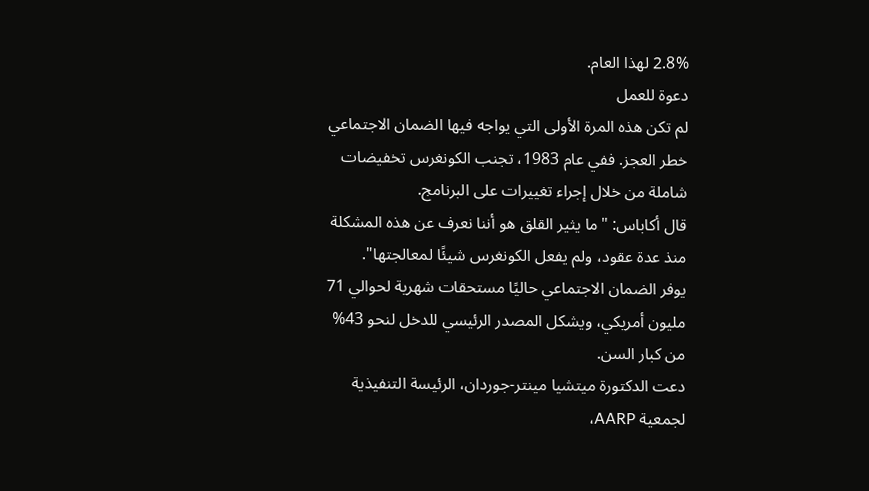2.8% لهذا العام.
دعوة للعمل
لم تكن هذه المرة الأولى التي يواجه فيها الضمان الاجتماعي خطر العجز. ففي عام 1983، تجنب الكونغرس تخفيضات شاملة من خلال إجراء تغييرات على البرنامج.
قال أكاباس: "ما يثير القلق هو أننا نعرف عن هذه المشكلة منذ عدة عقود، ولم يفعل الكونغرس شيئًا لمعالجتها".
يوفر الضمان الاجتماعي حاليًا مستحقات شهرية لحوالي 71 مليون أمريكي، ويشكل المصدر الرئيسي للدخل لنحو 43% من كبار السن.
دعت الدكتورة ميتشيا مينتر-جوردان، الرئيسة التنفيذية لجمعية AARP،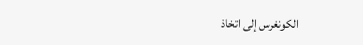الكونغرس إلى اتخاذ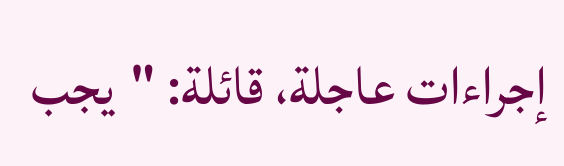إجراءات عاجلة، قائلة: "يجب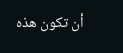أن تكون هذه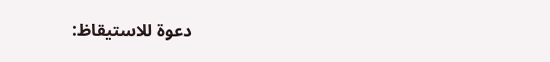دعوة للاستيقاظ: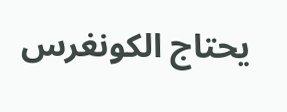يحتاج الكونغرس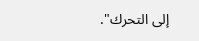إلى التحرك".